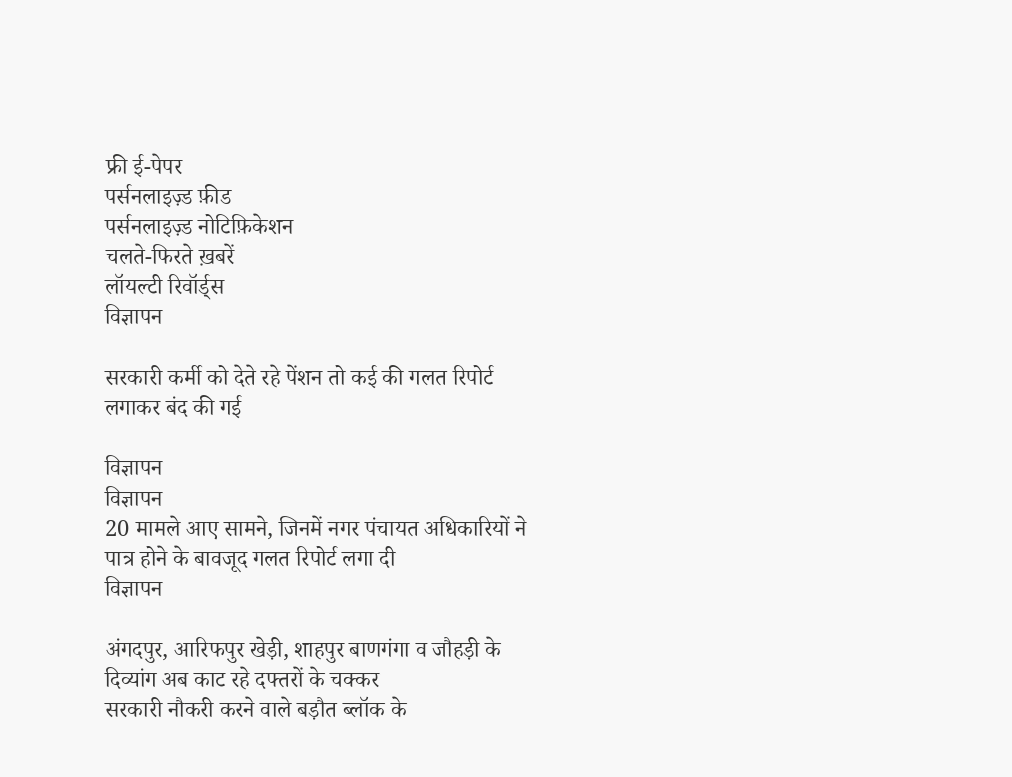फ्री ई-पेपर
पर्सनलाइज़्ड फ़ीड
पर्सनलाइज़्ड नोटिफ़िकेशन
चलते-फिरते ख़बरें
लॉयल्टी रिवॉर्ड्स
विज्ञापन

सरकारी कर्मी को देते रहे पेंशन तो कई की गलत रिपोर्ट लगाकर बंद की गई

विज्ञापन
विज्ञापन
20 मामले आए सामने, जिनमें नगर पंचायत अधिकारियों ने पात्र होने के बावजूद गलत रिपोर्ट लगा दी
विज्ञापन

अंगदपुर, आरिफपुर खेड़ी, शाहपुर बाणगंगा व जौहड़ी के दिव्यांग अब काट रहे दफ्तरों के चक्कर
सरकारी नौकरी करने वाले बड़ौत ब्लॉक के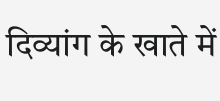दिव्यांग के खाते में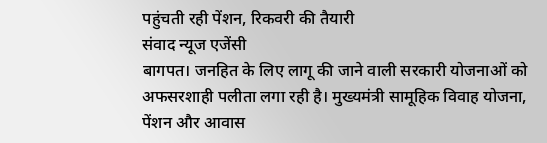पहुंचती रही पेंशन, रिकवरी की तैयारी
संवाद न्यूज एजेंसी
बागपत। जनहित के लिए लागू की जाने वाली सरकारी योजनाओं को अफसरशाही पलीता लगा रही है। मुख्यमंत्री सामूहिक विवाह योजना, पेंशन और आवास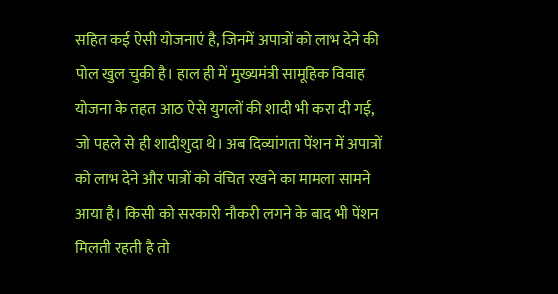सहित कई ऐसी योजनाएं है, जिनमें अपात्रों को लाभ देने की पोल खुल चुकी है। हाल ही में मुख्यमंत्री सामूहिक विवाह योजना के तहत आठ ऐसे युगलों की शादी भी करा दी गई, जो पहले से ही शादीशुदा थे। अब दिव्यांगता पेंशन में अपात्रों को लाभ देने और पात्रों को वंचित रखने का मामला सामने आया है। किसी को सरकारी नौकरी लगने के बाद भी पेंशन मिलती रहती है तो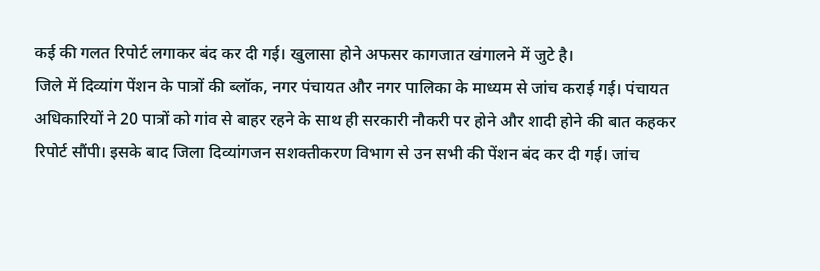कई की गलत रिपोर्ट लगाकर बंद कर दी गई। खुलासा होने अफसर कागजात खंगालने में जुटे है।
जिले में दिव्यांग पेंशन के पात्रों की ब्लॉक, नगर पंचायत और नगर पालिका के माध्यम से जांच कराई गई। पंचायत अधिकारियों ने 20 पात्रों को गांव से बाहर रहने के साथ ही सरकारी नौकरी पर होने और शादी होने की बात कहकर रिपोर्ट सौंपी। इसके बाद जिला दिव्यांगजन सशक्तीकरण विभाग से उन सभी की पेंशन बंद कर दी गई। जांच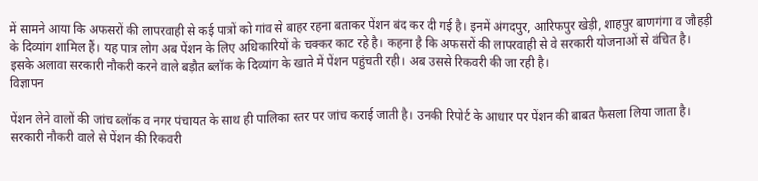में सामने आया कि अफसरों की लापरवाही से कई पात्रों को गांव से बाहर रहना बताकर पेंशन बंद कर दी गई है। इनमें अंगदपुर, आरिफपुर खेड़ी, शाहपुर बाणगंगा व जौहड़ी के दिव्यांग शामिल हैं। यह पात्र लोग अब पेंशन के लिए अधिकारियों के चक्कर काट रहे है। कहना है कि अफसरों की लापरवाही से वे सरकारी योजनाओं से वंचित है। इसके अलावा सरकारी नौकरी करने वाले बड़ौत ब्लॉक के दिव्यांग के खाते में पेंशन पहुंचती रही। अब उससे रिकवरी की जा रही है।
विज्ञापन

पेंशन लेने वालों की जांच ब्लॉक व नगर पंचायत के साथ ही पालिका स्तर पर जांच कराई जाती है। उनकी रिपोर्ट के आधार पर पेंशन की बाबत फैसला लिया जाता है। सरकारी नौकरी वाले से पेंशन की रिकवरी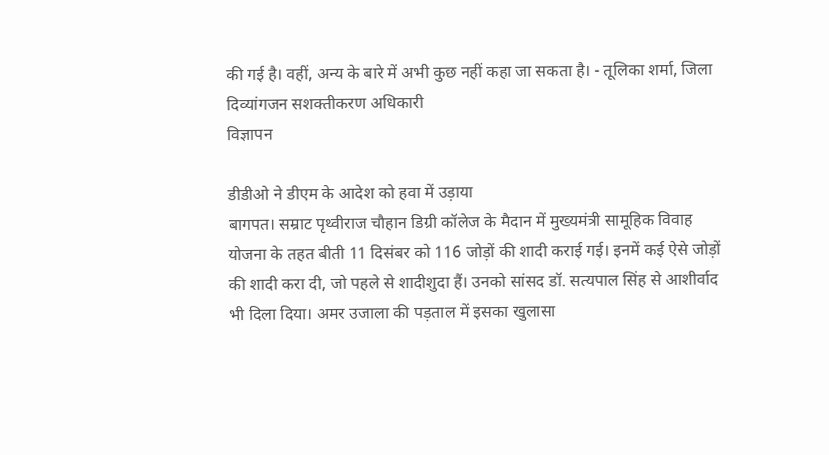की गई है। वहीं, अन्य के बारे में अभी कुछ नहीं कहा जा सकता है। - तूलिका शर्मा, जिला दिव्यांगजन सशक्तीकरण अधिकारी
विज्ञापन

डीडीओ ने डीएम के आदेश को हवा में उड़ाया
बागपत। सम्राट पृथ्वीराज चौहान डिग्री कॉलेज के मैदान में मुख्यमंत्री सामूहिक विवाह योजना के तहत बीती 11 दिसंबर को 116 जोड़ों की शादी कराई गई। इनमें कई ऐसे जोड़ों की शादी करा दी, जो पहले से शादीशुदा हैं। उनको सांसद डॉ. सत्यपाल सिंह से आशीर्वाद भी दिला दिया। अमर उजाला की पड़ताल में इसका खुलासा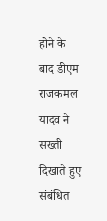होने के बाद डीएम राजकमल यादव ने सख्ती दिखाते हुए संबंधित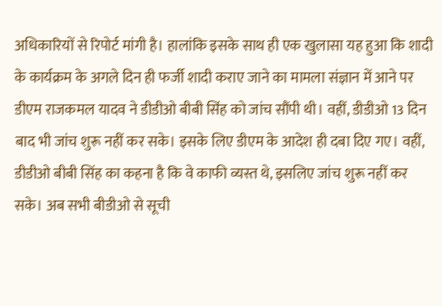अधिकारियों से रिपोर्ट मांगी है। हालांकि इसके साथ ही एक खुलासा यह हुआ कि शादी के कार्यक्रम के अगले दिन ही फर्जी शादी कराए जाने का मामला संज्ञान में आने पर डीएम राजकमल यादव ने डीडीओ बीबी सिंह को जांच सौंपी थी। वहीं, डीडीओ 13 दिन बाद भी जांच शुरू नहीं कर सके। इसके लिए डीएम के आदेश ही दबा दिए गए। वहीं, डीडीओ बीबी सिंह का कहना है कि वे काफी व्यस्त थे, इसलिए जांच शुरू नहीं कर सके। अब सभी बीडीओ से सूची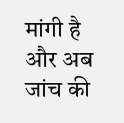मांगी है और अब जांच की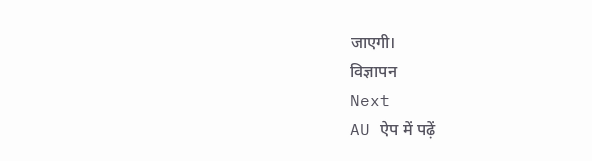जाएगी।
विज्ञापन
Next
AU ऐप में पढ़ें